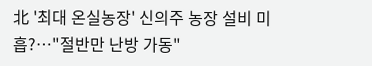北 '최대 온실농장' 신의주 농장 설비 미흡?…"절반만 난방 가동"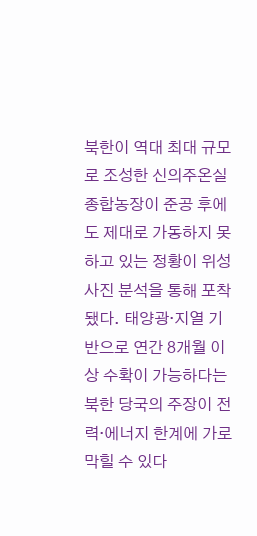북한이 역대 최대 규모로 조성한 신의주온실종합농장이 준공 후에도 제대로 가동하지 못하고 있는 정황이 위성사진 분석을 통해 포착됐다. 태양광·지열 기반으로 연간 8개월 이상 수확이 가능하다는 북한 당국의 주장이 전력·에너지 한계에 가로막힐 수 있다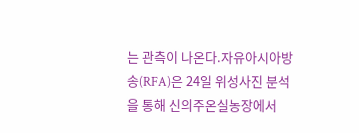는 관측이 나온다.자유아시아방송(RFA)은 24일 위성사진 분석을 통해 신의주온실농장에서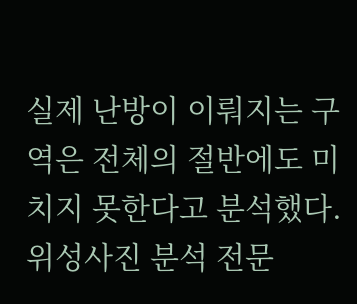실제 난방이 이뤄지는 구역은 전체의 절반에도 미치지 못한다고 분석했다.위성사진 분석 전문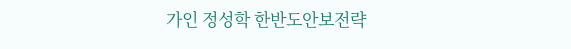가인 정성학 한반도안보전략